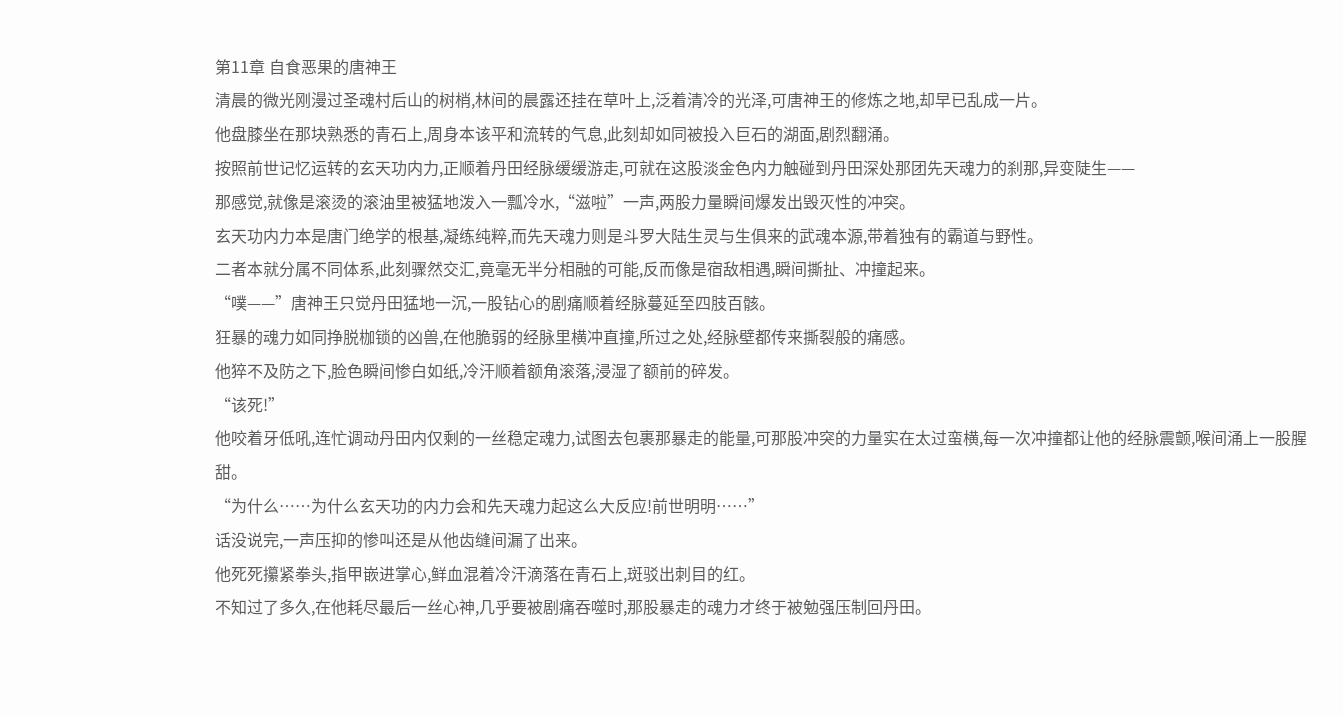第11章 自食恶果的唐神王
清晨的微光刚漫过圣魂村后山的树梢,林间的晨露还挂在草叶上,泛着清冷的光泽,可唐神王的修炼之地,却早已乱成一片。
他盘膝坐在那块熟悉的青石上,周身本该平和流转的气息,此刻却如同被投入巨石的湖面,剧烈翻涌。
按照前世记忆运转的玄天功内力,正顺着丹田经脉缓缓游走,可就在这股淡金色内力触碰到丹田深处那团先天魂力的刹那,异变陡生——
那感觉,就像是滚烫的滚油里被猛地泼入一瓢冷水,“滋啦”一声,两股力量瞬间爆发出毁灭性的冲突。
玄天功内力本是唐门绝学的根基,凝练纯粹,而先天魂力则是斗罗大陆生灵与生俱来的武魂本源,带着独有的霸道与野性。
二者本就分属不同体系,此刻骤然交汇,竟毫无半分相融的可能,反而像是宿敌相遇,瞬间撕扯、冲撞起来。
“噗——”唐神王只觉丹田猛地一沉,一股钻心的剧痛顺着经脉蔓延至四肢百骸。
狂暴的魂力如同挣脱枷锁的凶兽,在他脆弱的经脉里横冲直撞,所过之处,经脉壁都传来撕裂般的痛感。
他猝不及防之下,脸色瞬间惨白如纸,冷汗顺着额角滚落,浸湿了额前的碎发。
“该死!”
他咬着牙低吼,连忙调动丹田内仅剩的一丝稳定魂力,试图去包裹那暴走的能量,可那股冲突的力量实在太过蛮横,每一次冲撞都让他的经脉震颤,喉间涌上一股腥甜。
“为什么……为什么玄天功的内力会和先天魂力起这么大反应!前世明明……”
话没说完,一声压抑的惨叫还是从他齿缝间漏了出来。
他死死攥紧拳头,指甲嵌进掌心,鲜血混着冷汗滴落在青石上,斑驳出刺目的红。
不知过了多久,在他耗尽最后一丝心神,几乎要被剧痛吞噬时,那股暴走的魂力才终于被勉强压制回丹田。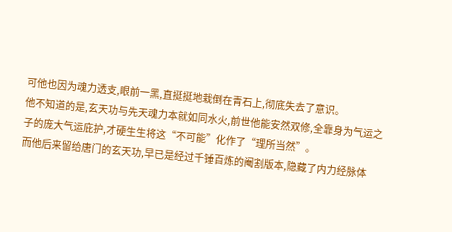可他也因为魂力透支,眼前一黑,直挺挺地栽倒在青石上,彻底失去了意识。
他不知道的是,玄天功与先天魂力本就如同水火,前世他能安然双修,全靠身为气运之子的庞大气运庇护,才硬生生将这“不可能”化作了“理所当然”。
而他后来留给唐门的玄天功,早已是经过千锤百炼的阉割版本,隐藏了内力经脉体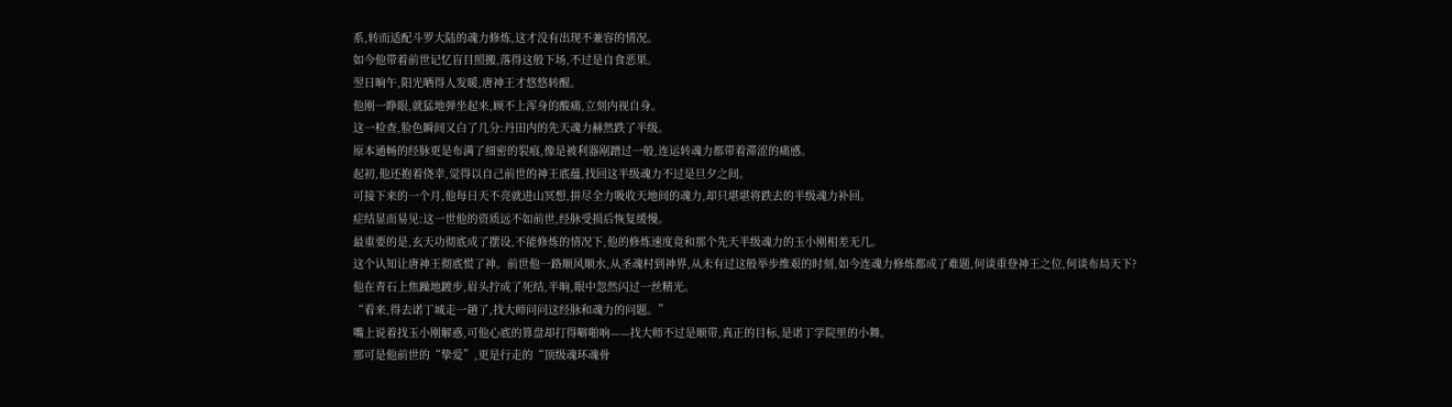系,转而适配斗罗大陆的魂力修炼,这才没有出现不兼容的情况。
如今他带着前世记忆盲目照搬,落得这般下场,不过是自食恶果。
翌日晌午,阳光晒得人发暖,唐神王才悠悠转醒。
他刚一睁眼,就猛地弹坐起来,顾不上浑身的酸痛,立刻内视自身。
这一检查,脸色瞬间又白了几分:丹田内的先天魂力赫然跌了半级。
原本通畅的经脉更是布满了细密的裂痕,像是被利器剐蹭过一般,连运转魂力都带着滞涩的痛感。
起初,他还抱着侥幸,觉得以自己前世的神王底蕴,找回这半级魂力不过是旦夕之间。
可接下来的一个月,他每日天不亮就进山冥想,拼尽全力吸收天地间的魂力,却只堪堪将跌去的半级魂力补回。
症结显而易见:这一世他的资质远不如前世,经脉受损后恢复缓慢。
最重要的是,玄天功彻底成了摆设,不能修炼的情况下,他的修炼速度竟和那个先天半级魂力的玉小刚相差无几。
这个认知让唐神王彻底慌了神。前世他一路顺风顺水,从圣魂村到神界,从未有过这般举步维艰的时刻,如今连魂力修炼都成了难题,何谈重登神王之位,何谈布局天下?
他在青石上焦躁地踱步,眉头拧成了死结,半晌,眼中忽然闪过一丝精光。
“看来,得去诺丁城走一趟了,找大师问问这经脉和魂力的问题。”
嘴上说着找玉小刚解惑,可他心底的算盘却打得噼啪响——找大师不过是顺带,真正的目标,是诺丁学院里的小舞。
那可是他前世的“挚爱”,更是行走的“顶级魂环魂骨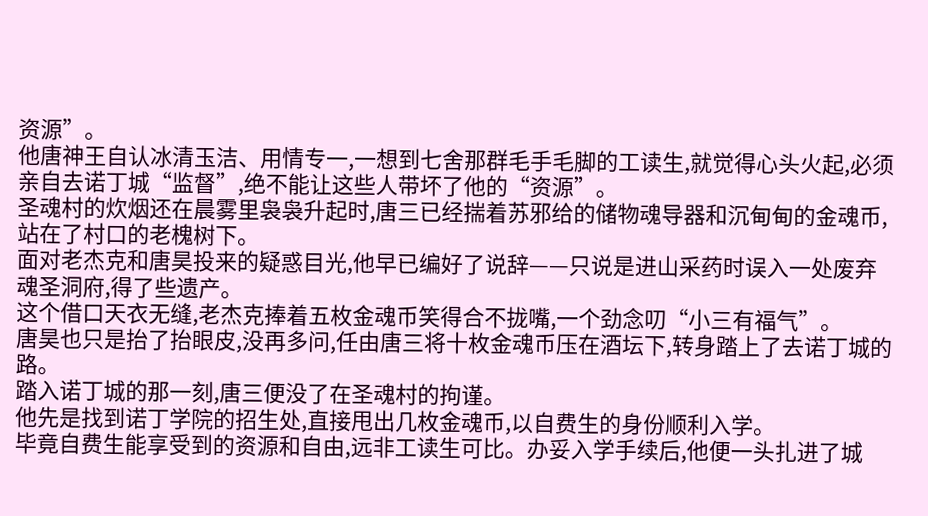资源”。
他唐神王自认冰清玉洁、用情专一,一想到七舍那群毛手毛脚的工读生,就觉得心头火起,必须亲自去诺丁城“监督”,绝不能让这些人带坏了他的“资源”。
圣魂村的炊烟还在晨雾里袅袅升起时,唐三已经揣着苏邪给的储物魂导器和沉甸甸的金魂币,站在了村口的老槐树下。
面对老杰克和唐昊投来的疑惑目光,他早已编好了说辞——只说是进山采药时误入一处废弃魂圣洞府,得了些遗产。
这个借口天衣无缝,老杰克捧着五枚金魂币笑得合不拢嘴,一个劲念叨“小三有福气”。
唐昊也只是抬了抬眼皮,没再多问,任由唐三将十枚金魂币压在酒坛下,转身踏上了去诺丁城的路。
踏入诺丁城的那一刻,唐三便没了在圣魂村的拘谨。
他先是找到诺丁学院的招生处,直接甩出几枚金魂币,以自费生的身份顺利入学。
毕竟自费生能享受到的资源和自由,远非工读生可比。办妥入学手续后,他便一头扎进了城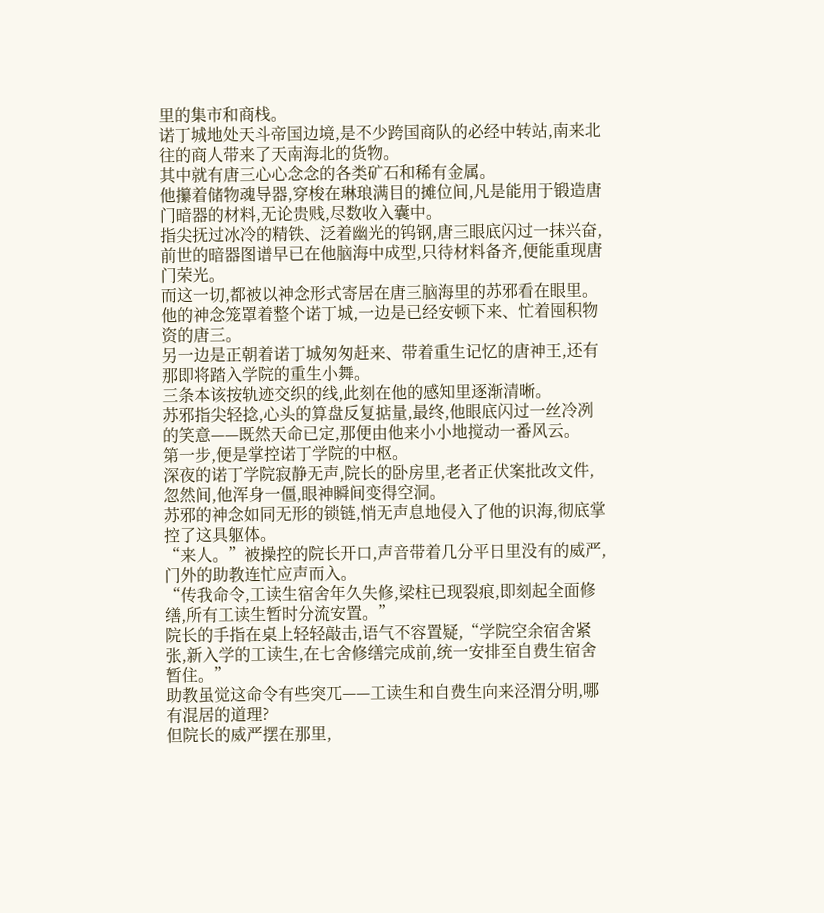里的集市和商栈。
诺丁城地处天斗帝国边境,是不少跨国商队的必经中转站,南来北往的商人带来了天南海北的货物。
其中就有唐三心心念念的各类矿石和稀有金属。
他攥着储物魂导器,穿梭在琳琅满目的摊位间,凡是能用于锻造唐门暗器的材料,无论贵贱,尽数收入囊中。
指尖抚过冰冷的精铁、泛着幽光的钨钢,唐三眼底闪过一抹兴奋,前世的暗器图谱早已在他脑海中成型,只待材料备齐,便能重现唐门荣光。
而这一切,都被以神念形式寄居在唐三脑海里的苏邪看在眼里。
他的神念笼罩着整个诺丁城,一边是已经安顿下来、忙着囤积物资的唐三。
另一边是正朝着诺丁城匆匆赶来、带着重生记忆的唐神王,还有那即将踏入学院的重生小舞。
三条本该按轨迹交织的线,此刻在他的感知里逐渐清晰。
苏邪指尖轻捻,心头的算盘反复掂量,最终,他眼底闪过一丝冷冽的笑意——既然天命已定,那便由他来小小地搅动一番风云。
第一步,便是掌控诺丁学院的中枢。
深夜的诺丁学院寂静无声,院长的卧房里,老者正伏案批改文件,忽然间,他浑身一僵,眼神瞬间变得空洞。
苏邪的神念如同无形的锁链,悄无声息地侵入了他的识海,彻底掌控了这具躯体。
“来人。”被操控的院长开口,声音带着几分平日里没有的威严,门外的助教连忙应声而入。
“传我命令,工读生宿舍年久失修,梁柱已现裂痕,即刻起全面修缮,所有工读生暂时分流安置。”
院长的手指在桌上轻轻敲击,语气不容置疑,“学院空余宿舍紧张,新入学的工读生,在七舍修缮完成前,统一安排至自费生宿舍暂住。”
助教虽觉这命令有些突兀——工读生和自费生向来泾渭分明,哪有混居的道理?
但院长的威严摆在那里,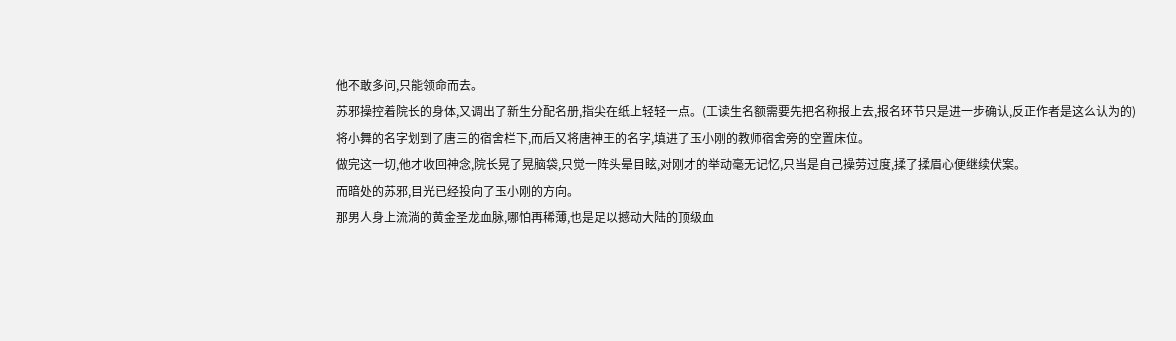他不敢多问,只能领命而去。
苏邪操控着院长的身体,又调出了新生分配名册,指尖在纸上轻轻一点。(工读生名额需要先把名称报上去,报名环节只是进一步确认,反正作者是这么认为的)
将小舞的名字划到了唐三的宿舍栏下,而后又将唐神王的名字,填进了玉小刚的教师宿舍旁的空置床位。
做完这一切,他才收回神念,院长晃了晃脑袋,只觉一阵头晕目眩,对刚才的举动毫无记忆,只当是自己操劳过度,揉了揉眉心便继续伏案。
而暗处的苏邪,目光已经投向了玉小刚的方向。
那男人身上流淌的黄金圣龙血脉,哪怕再稀薄,也是足以撼动大陆的顶级血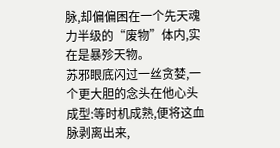脉,却偏偏困在一个先天魂力半级的“废物”体内,实在是暴殄天物。
苏邪眼底闪过一丝贪婪,一个更大胆的念头在他心头成型:等时机成熟,便将这血脉剥离出来,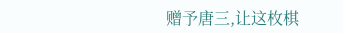赠予唐三,让这枚棋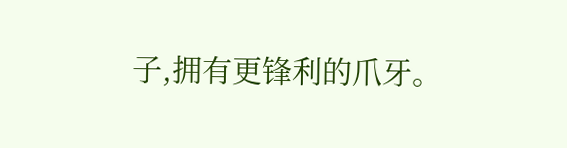子,拥有更锋利的爪牙。